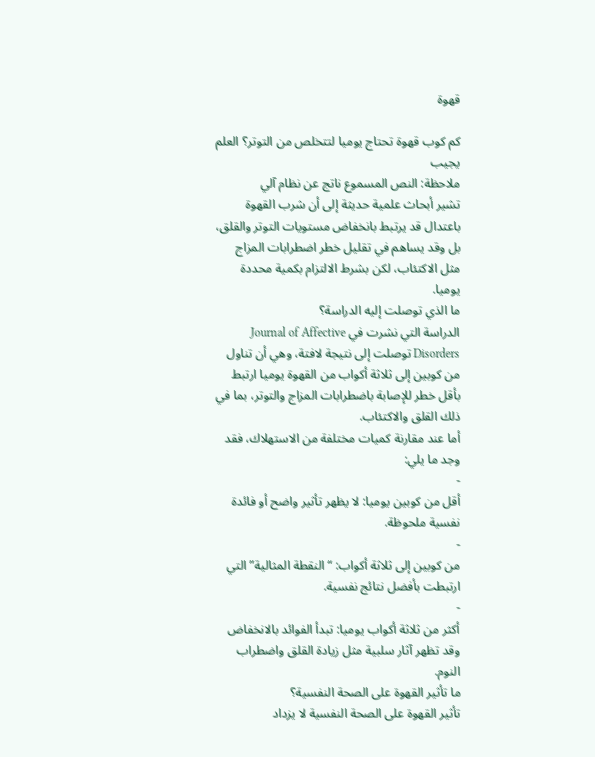قهوة

كم كوب قهوة تحتاج يوميا لتتخلص من التوتر؟ العلم يجيب
ملاحظة: النص المسموع ناتج عن نظام آلي
تشير أبحاث علمية حديثة إلى أن شرب القهوة باعتدال قد يرتبط بانخفاض مستويات التوتر والقلق، بل وقد يساهم في تقليل خطر اضطرابات المزاج مثل الاكتئاب، لكن بشرط الالتزام بكمية محددة يوميا.
ما الذي توصلت إليه الدراسة؟
الدراسة التي نشرت في Journal of Affective Disorders توصلت إلى نتيجة لافتة، وهي أن تناول من كوبين إلى ثلاثة أكواب من القهوة يوميا ارتبط بأقل خطر للإصابة باضطرابات المزاج والتوتر، بما في ذلك القلق والاكتئاب.
أما عند مقارنة كميات مختلفة من الاستهلاك، فقد وجد ما يلي:
-
أقل من كوبين يوميا: لا يظهر تأثير واضح أو فائدة نفسية ملحوظة.
-
من كوبين إلى ثلاثة أكواب: “النقطة المثالية” التي ارتبطت بأفضل نتائج نفسية.
-
أكثر من ثلاثة أكواب يوميا: تبدأ الفوائد بالانخفاض وقد تظهر آثار سلبية مثل زيادة القلق واضطراب النوم.
ما تأثير القهوة على الصحة النفسية؟
تأثير القهوة على الصحة النفسية لا يزداد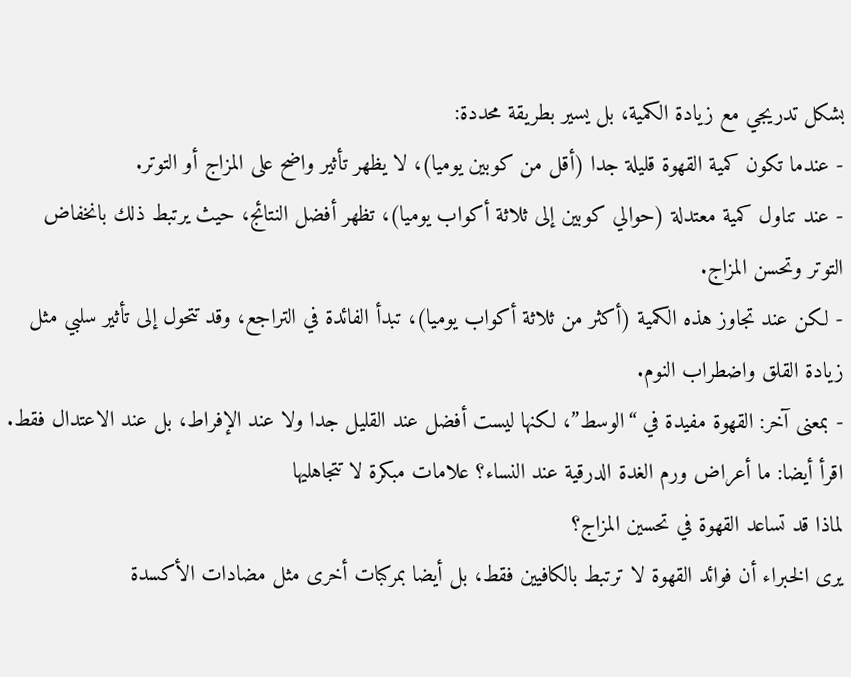بشكل تدريجي مع زيادة الكمية، بل يسير بطريقة محددة:
- عندما تكون كمية القهوة قليلة جدا (أقل من كوبين يوميا)، لا يظهر تأثير واضح على المزاج أو التوتر.
- عند تناول كمية معتدلة (حوالي كوبين إلى ثلاثة أكواب يوميا)، تظهر أفضل النتائج، حيث يرتبط ذلك بانخفاض التوتر وتحسن المزاج.
- لكن عند تجاوز هذه الكمية (أكثر من ثلاثة أكواب يوميا)، تبدأ الفائدة في التراجع، وقد تتحول إلى تأثير سلبي مثل زيادة القلق واضطراب النوم.
- بمعنى آخر: القهوة مفيدة في “الوسط”، لكنها ليست أفضل عند القليل جدا ولا عند الإفراط، بل عند الاعتدال فقط.
اقرأ أيضا: ما أعراض ورم الغدة الدرقية عند النساء؟ علامات مبكرة لا تتجاهليها
لماذا قد تساعد القهوة في تحسين المزاج؟
يرى الخبراء أن فوائد القهوة لا ترتبط بالكافيين فقط، بل أيضا بمركبات أخرى مثل مضادات الأكسدة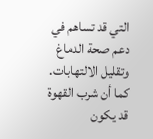التي قد تساهم في دعم صحة الدماغ وتقليل الالتهابات.
كما أن شرب القهوة قد يكون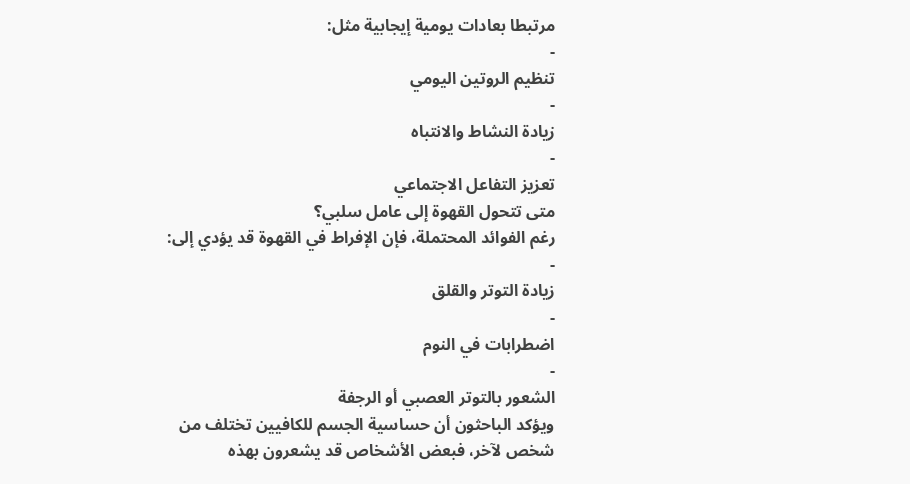مرتبطا بعادات يومية إيجابية مثل:
-
تنظيم الروتين اليومي
-
زيادة النشاط والانتباه
-
تعزيز التفاعل الاجتماعي
متى تتحول القهوة إلى عامل سلبي؟
رغم الفوائد المحتملة، فإن الإفراط في القهوة قد يؤدي إلى:
-
زيادة التوتر والقلق
-
اضطرابات في النوم
-
الشعور بالتوتر العصبي أو الرجفة
ويؤكد الباحثون أن حساسية الجسم للكافيين تختلف من شخص لآخر، فبعض الأشخاص قد يشعرون بهذه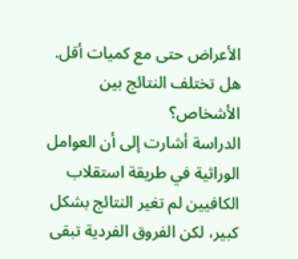الأعراض حتى مع كميات أقل.
هل تختلف النتائج بين الأشخاص؟
الدراسة أشارت إلى أن العوامل الوراثية في طريقة استقلاب الكافيين لم تغير النتائج بشكل كبير، لكن الفروق الفردية تبقى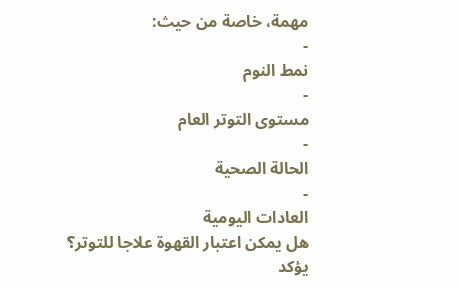مهمة، خاصة من حيث:
-
نمط النوم
-
مستوى التوتر العام
-
الحالة الصحية
-
العادات اليومية
هل يمكن اعتبار القهوة علاجا للتوتر؟
يؤكد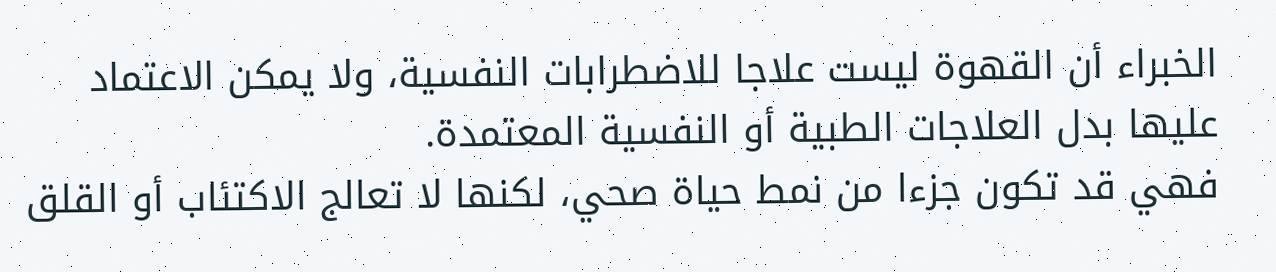الخبراء أن القهوة ليست علاجا للاضطرابات النفسية، ولا يمكن الاعتماد عليها بدل العلاجات الطبية أو النفسية المعتمدة.
فهي قد تكون جزءا من نمط حياة صحي، لكنها لا تعالج الاكتئاب أو القلق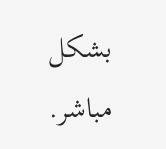بشكل مباشر.